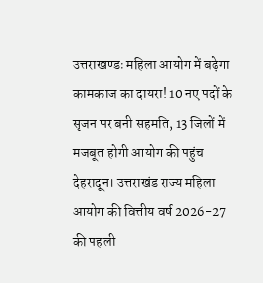उत्तराखण्डः महिला आयोग में बढ़ेगा कामकाज का दायरा! 10 नए पदों के सृजन पर बनी सहमति, 13 जिलों में मजबूत होगी आयोग की पहुंच
देहरादून। उत्तराखंड राज्य महिला आयोग की वित्तीय वर्ष 2026-27 की पहली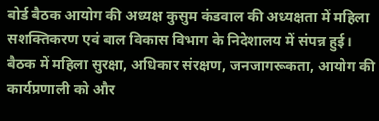बोर्ड बैठक आयोग की अध्यक्ष कुसुम कंडवाल की अध्यक्षता में महिला सशक्तिकरण एवं बाल विकास विभाग के निदेशालय में संपन्न हुई। बैठक में महिला सुरक्षा, अधिकार संरक्षण, जनजागरूकता, आयोग की कार्यप्रणाली को और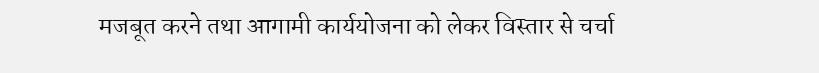मजबूत करने तथा आगामी कार्ययोजना को लेकर विस्तार से चर्चा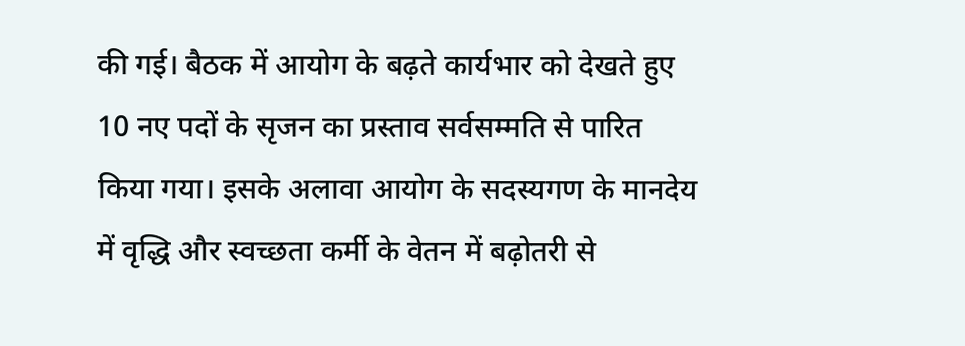की गई। बैठक में आयोग के बढ़ते कार्यभार को देखते हुए 10 नए पदों के सृजन का प्रस्ताव सर्वसम्मति से पारित किया गया। इसके अलावा आयोग के सदस्यगण के मानदेय में वृद्धि और स्वच्छता कर्मी के वेतन में बढ़ोतरी से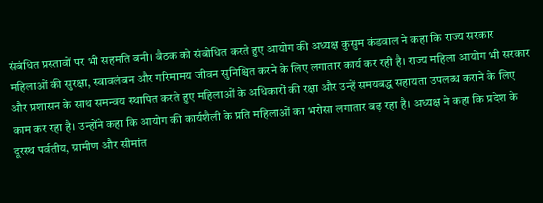संबंधित प्रस्तावों पर भी सहमति बनी। बैठक को संबोधित करते हुए आयोग की अध्यक्ष कुसुम कंडवाल ने कहा कि राज्य सरकार महिलाओं की सुरक्षा, स्वावलंबन और गरिमामय जीवन सुनिश्चित करने के लिए लगातार कार्य कर रही है। राज्य महिला आयोग भी सरकार और प्रशासन के साथ समन्वय स्थापित करते हुए महिलाओं के अधिकारों की रक्षा और उन्हें समयबद्ध सहायता उपलब्ध कराने के लिए काम कर रहा है। उन्होंने कहा कि आयोग की कार्यशैली के प्रति महिलाओं का भरोसा लगातार बढ़ रहा है। अध्यक्ष ने कहा कि प्रदेश के दूरस्थ पर्वतीय, ग्रामीण और सीमांत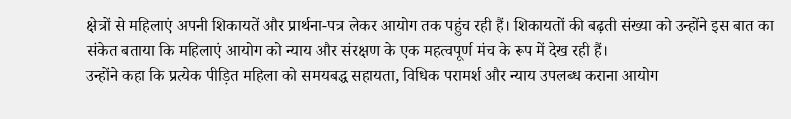क्षेत्रों से महिलाएं अपनी शिकायतें और प्रार्थना-पत्र लेकर आयोग तक पहुंच रही हैं। शिकायतों की बढ़ती संख्या को उन्होंने इस बात का संकेत बताया कि महिलाएं आयोग को न्याय और संरक्षण के एक महत्वपूर्ण मंच के रूप में देख रही हैं।
उन्होंने कहा कि प्रत्येक पीड़ित महिला को समयबद्ध सहायता, विधिक परामर्श और न्याय उपलब्ध कराना आयोग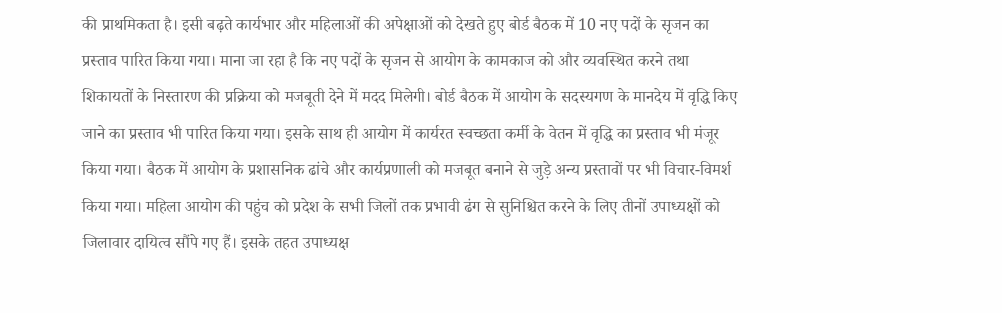की प्राथमिकता है। इसी बढ़ते कार्यभार और महिलाओं की अपेक्षाओं को देखते हुए बोर्ड बैठक में 10 नए पदों के सृजन का प्रस्ताव पारित किया गया। माना जा रहा है कि नए पदों के सृजन से आयोग के कामकाज को और व्यवस्थित करने तथा शिकायतों के निस्तारण की प्रक्रिया को मजबूती देने में मदद मिलेगी। बोर्ड बैठक में आयोग के सदस्यगण के मानदेय में वृद्धि किए जाने का प्रस्ताव भी पारित किया गया। इसके साथ ही आयोग में कार्यरत स्वच्छता कर्मी के वेतन में वृद्धि का प्रस्ताव भी मंजूर किया गया। बैठक में आयोग के प्रशासनिक ढांचे और कार्यप्रणाली को मजबूत बनाने से जुड़े अन्य प्रस्तावों पर भी विचार-विमर्श किया गया। महिला आयोग की पहुंच को प्रदेश के सभी जिलों तक प्रभावी ढंग से सुनिश्चित करने के लिए तीनों उपाध्यक्षों को जिलावार दायित्व सौंपे गए हैं। इसके तहत उपाध्यक्ष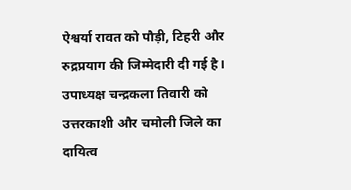ऐश्वर्या रावत को पौड़ी, टिहरी और रुद्रप्रयाग की जिम्मेदारी दी गई है। उपाध्यक्ष चन्द्रकला तिवारी को उत्तरकाशी और चमोली जिले का दायित्व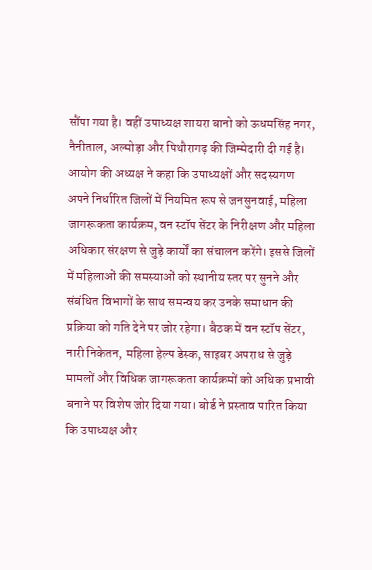सौंपा गया है। वहीं उपाध्यक्ष शायरा बानो को ऊधमसिंह नगर, नैनीताल, अल्मोड़ा और पिथौरागढ़ की जिम्मेदारी दी गई है।
आयोग की अध्यक्ष ने कहा कि उपाध्यक्षों और सदस्यगण अपने निर्धारित जिलों में नियमित रूप से जनसुनवाई, महिला जागरूकता कार्यक्रम, वन स्टॉप सेंटर के निरीक्षण और महिला अधिकार संरक्षण से जुड़े कार्यों का संचालन करेंगे। इससे जिलों में महिलाओं की समस्याओं को स्थानीय स्तर पर सुनने और संबंधित विभागों के साथ समन्वय कर उनके समाधान की प्रक्रिया को गति देने पर जोर रहेगा। बैठक में वन स्टॉप सेंटर, नारी निकेतन, महिला हेल्प डेस्क, साइबर अपराध से जुड़े मामलों और विधिक जागरूकता कार्यक्रमों को अधिक प्रभावी बनाने पर विशेष जोर दिया गया। बोर्ड ने प्रस्ताव पारित किया कि उपाध्यक्ष और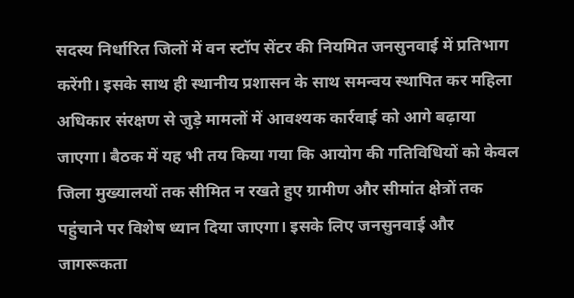सदस्य निर्धारित जिलों में वन स्टॉप सेंटर की नियमित जनसुनवाई में प्रतिभाग करेंगी। इसके साथ ही स्थानीय प्रशासन के साथ समन्वय स्थापित कर महिला अधिकार संरक्षण से जुड़े मामलों में आवश्यक कार्रवाई को आगे बढ़ाया जाएगा। बैठक में यह भी तय किया गया कि आयोग की गतिविधियों को केवल जिला मुख्यालयों तक सीमित न रखते हुए ग्रामीण और सीमांत क्षेत्रों तक पहुंचाने पर विशेष ध्यान दिया जाएगा। इसके लिए जनसुनवाई और जागरूकता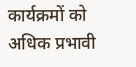कार्यक्रमों को अधिक प्रभावी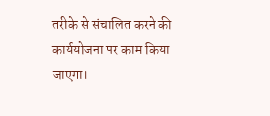तरीके से संचालित करने की कार्ययोजना पर काम किया जाएगा।